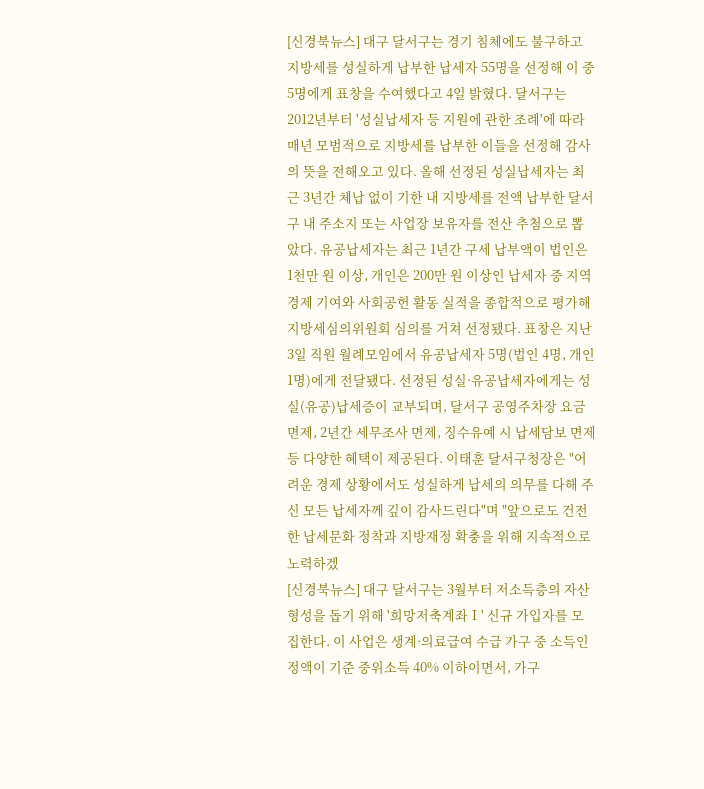[신경북뉴스] 대구 달서구는 경기 침체에도 불구하고 지방세를 성실하게 납부한 납세자 55명을 선정해 이 중 5명에게 표창을 수여했다고 4일 밝혔다. 달서구는 2012년부터 '성실납세자 등 지원에 관한 조례'에 따라 매년 모범적으로 지방세를 납부한 이들을 선정해 감사의 뜻을 전해오고 있다. 올해 선정된 성실납세자는 최근 3년간 체납 없이 기한 내 지방세를 전액 납부한 달서구 내 주소지 또는 사업장 보유자를 전산 추첨으로 뽑았다. 유공납세자는 최근 1년간 구세 납부액이 법인은 1천만 원 이상, 개인은 200만 원 이상인 납세자 중 지역경제 기여와 사회공헌 활동 실적을 종합적으로 평가해 지방세심의위원회 심의를 거쳐 선정됐다. 표창은 지난 3일 직원 월례모임에서 유공납세자 5명(법인 4명, 개인 1명)에게 전달됐다. 선정된 성실·유공납세자에게는 성실(유공)납세증이 교부되며, 달서구 공영주차장 요금 면제, 2년간 세무조사 면제, 징수유예 시 납세담보 면제 등 다양한 혜택이 제공된다. 이태훈 달서구청장은 "어려운 경제 상황에서도 성실하게 납세의 의무를 다해 주신 모든 납세자께 깊이 감사드린다"며 "앞으로도 건전한 납세문화 정착과 지방재정 확충을 위해 지속적으로 노력하겠
[신경북뉴스] 대구 달서구는 3월부터 저소득층의 자산 형성을 돕기 위해 '희망저축계좌Ⅰ' 신규 가입자를 모집한다. 이 사업은 생계·의료급여 수급 가구 중 소득인정액이 기준 중위소득 40% 이하이면서, 가구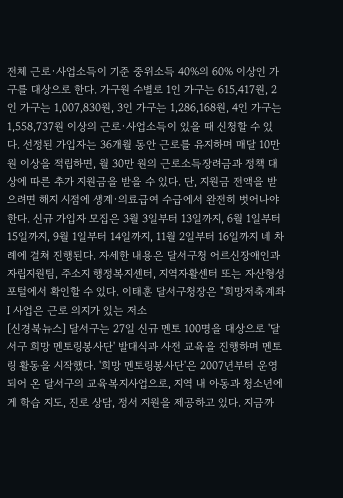전체 근로·사업소득이 기준 중위소득 40%의 60% 이상인 가구를 대상으로 한다. 가구원 수별로 1인 가구는 615,417원, 2인 가구는 1,007,830원, 3인 가구는 1,286,168원, 4인 가구는 1,558,737원 이상의 근로·사업소득이 있을 때 신청할 수 있다. 선정된 가입자는 36개월 동안 근로를 유지하며 매달 10만 원 이상을 적립하면, 월 30만 원의 근로소득장려금과 정책 대상에 따른 추가 지원금을 받을 수 있다. 단, 지원금 전액을 받으려면 해지 시점에 생계·의료급여 수급에서 완전히 벗어나야 한다. 신규 가입자 모집은 3월 3일부터 13일까지, 6월 1일부터 15일까지, 9월 1일부터 14일까지, 11월 2일부터 16일까지 네 차례에 걸쳐 진행된다. 자세한 내용은 달서구청 어르신장애인과 자립지원팀, 주소지 행정복지센터, 지역자활센터 또는 자산형성포털에서 확인할 수 있다. 이태훈 달서구청장은 "희망저축계좌Ⅰ 사업은 근로 의지가 있는 저소
[신경북뉴스] 달서구는 27일 신규 멘토 100명을 대상으로 '달서구 희망 멘토링봉사단' 발대식과 사전 교육을 진행하며 멘토링 활동을 시작했다. '희망 멘토링봉사단'은 2007년부터 운영되어 온 달서구의 교육복지사업으로, 지역 내 아동과 청소년에게 학습 지도, 진로 상담, 정서 지원을 제공하고 있다. 지금까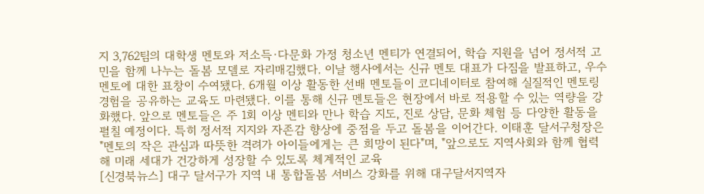지 3,762팀의 대학생 멘토와 저소득·다문화 가정 청소년 멘티가 연결되어, 학습 지원을 넘어 정서적 고민을 함께 나누는 돌봄 모델로 자리매김했다. 이날 행사에서는 신규 멘토 대표가 다짐을 발표하고, 우수 멘토에 대한 표창이 수여됐다. 6개월 이상 활동한 선배 멘토들이 코디네이터로 참여해 실질적인 멘토링 경험을 공유하는 교육도 마련됐다. 이를 통해 신규 멘토들은 현장에서 바로 적용할 수 있는 역량을 강화했다. 앞으로 멘토들은 주 1회 이상 멘티와 만나 학습 지도, 진로 상담, 문화 체험 등 다양한 활동을 펼칠 예정이다. 특히 정서적 지지와 자존감 향상에 중점을 두고 돌봄을 이어간다. 이태훈 달서구청장은 "멘토의 작은 관심과 따뜻한 격려가 아이들에게는 큰 희망이 된다"며, "앞으로도 지역사회와 함께 협력해 미래 세대가 건강하게 성장할 수 있도록 체계적인 교육
[신경북뉴스] 대구 달서구가 지역 내 통합돌봄 서비스 강화를 위해 대구달서지역자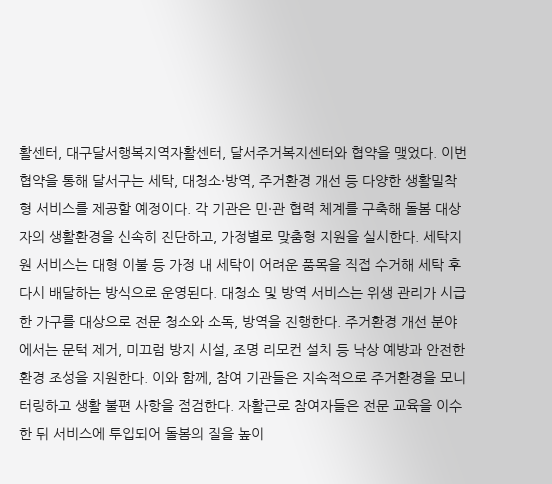활센터, 대구달서행복지역자활센터, 달서주거복지센터와 협약을 맺었다. 이번 협약을 통해 달서구는 세탁, 대청소·방역, 주거환경 개선 등 다양한 생활밀착형 서비스를 제공할 예정이다. 각 기관은 민·관 협력 체계를 구축해 돌봄 대상자의 생활환경을 신속히 진단하고, 가정별로 맞춤형 지원을 실시한다. 세탁지원 서비스는 대형 이불 등 가정 내 세탁이 어려운 품목을 직접 수거해 세탁 후 다시 배달하는 방식으로 운영된다. 대청소 및 방역 서비스는 위생 관리가 시급한 가구를 대상으로 전문 청소와 소독, 방역을 진행한다. 주거환경 개선 분야에서는 문턱 제거, 미끄럼 방지 시설, 조명 리모컨 설치 등 낙상 예방과 안전한 환경 조성을 지원한다. 이와 함께, 참여 기관들은 지속적으로 주거환경을 모니터링하고 생활 불편 사항을 점검한다. 자활근로 참여자들은 전문 교육을 이수한 뒤 서비스에 투입되어 돌봄의 질을 높이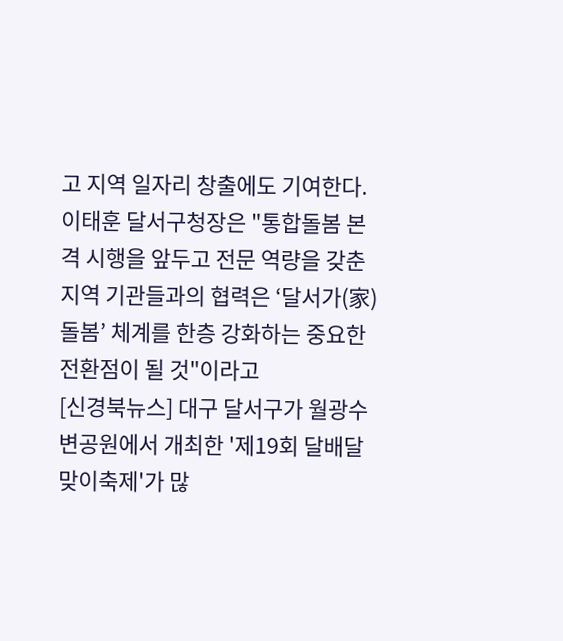고 지역 일자리 창출에도 기여한다. 이태훈 달서구청장은 "통합돌봄 본격 시행을 앞두고 전문 역량을 갖춘 지역 기관들과의 협력은 ‘달서가(家)돌봄’ 체계를 한층 강화하는 중요한 전환점이 될 것"이라고
[신경북뉴스] 대구 달서구가 월광수변공원에서 개최한 '제19회 달배달맞이축제'가 많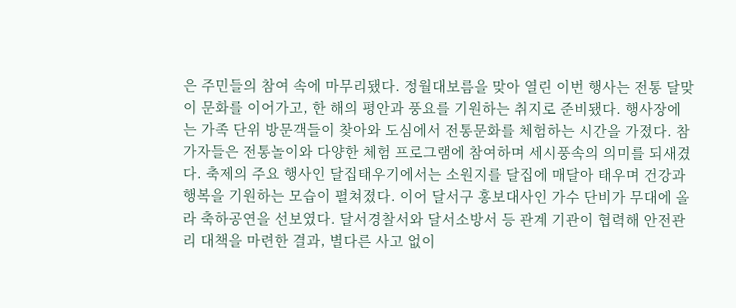은 주민들의 참여 속에 마무리됐다. 정월대보름을 맞아 열린 이번 행사는 전통 달맞이 문화를 이어가고, 한 해의 평안과 풍요를 기원하는 취지로 준비됐다. 행사장에는 가족 단위 방문객들이 찾아와 도심에서 전통문화를 체험하는 시간을 가졌다. 참가자들은 전통놀이와 다양한 체험 프로그램에 참여하며 세시풍속의 의미를 되새겼다. 축제의 주요 행사인 달집태우기에서는 소원지를 달집에 매달아 태우며 건강과 행복을 기원하는 모습이 펼쳐졌다. 이어 달서구 홍보대사인 가수 단비가 무대에 올라 축하공연을 선보였다. 달서경찰서와 달서소방서 등 관계 기관이 협력해 안전관리 대책을 마련한 결과, 별다른 사고 없이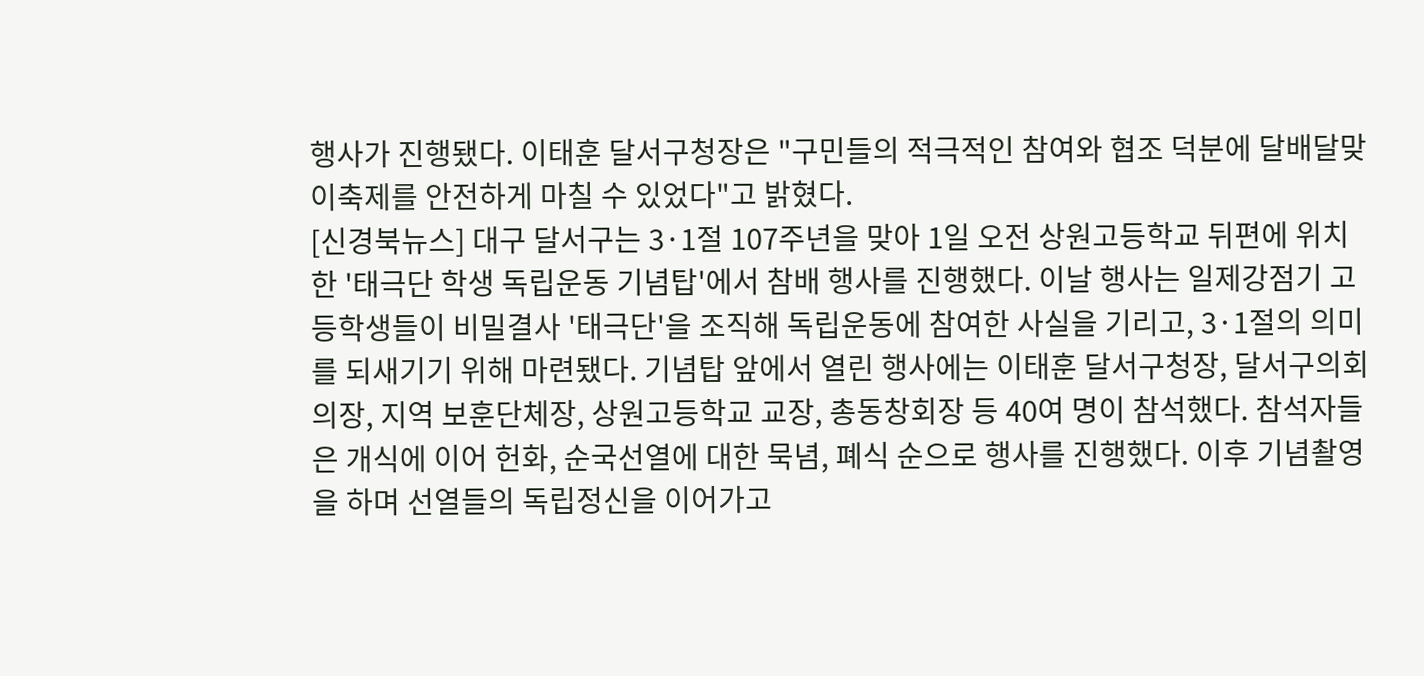행사가 진행됐다. 이태훈 달서구청장은 "구민들의 적극적인 참여와 협조 덕분에 달배달맞이축제를 안전하게 마칠 수 있었다"고 밝혔다.
[신경북뉴스] 대구 달서구는 3·1절 107주년을 맞아 1일 오전 상원고등학교 뒤편에 위치한 '태극단 학생 독립운동 기념탑'에서 참배 행사를 진행했다. 이날 행사는 일제강점기 고등학생들이 비밀결사 '태극단'을 조직해 독립운동에 참여한 사실을 기리고, 3·1절의 의미를 되새기기 위해 마련됐다. 기념탑 앞에서 열린 행사에는 이태훈 달서구청장, 달서구의회 의장, 지역 보훈단체장, 상원고등학교 교장, 총동창회장 등 40여 명이 참석했다. 참석자들은 개식에 이어 헌화, 순국선열에 대한 묵념, 폐식 순으로 행사를 진행했다. 이후 기념촬영을 하며 선열들의 독립정신을 이어가고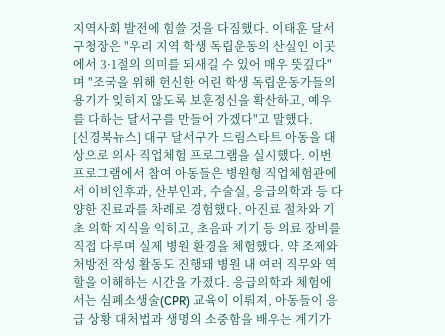지역사회 발전에 힘쓸 것을 다짐했다. 이태훈 달서구청장은 "우리 지역 학생 독립운동의 산실인 이곳에서 3·1절의 의미를 되새길 수 있어 매우 뜻깊다"며 "조국을 위해 헌신한 어린 학생 독립운동가들의 용기가 잊히지 않도록 보훈정신을 확산하고, 예우를 다하는 달서구를 만들어 가겠다"고 말했다.
[신경북뉴스] 대구 달서구가 드림스타트 아동을 대상으로 의사 직업체험 프로그램을 실시했다. 이번 프로그램에서 참여 아동들은 병원형 직업체험관에서 이비인후과, 산부인과, 수술실, 응급의학과 등 다양한 진료과를 차례로 경험했다. 아진료 절차와 기초 의학 지식을 익히고, 초음파 기기 등 의료 장비를 직접 다루며 실제 병원 환경을 체험했다. 약 조제와 처방전 작성 활동도 진행돼 병원 내 여러 직무와 역할을 이해하는 시간을 가졌다. 응급의학과 체험에서는 심폐소생술(CPR) 교육이 이뤄져, 아동들이 응급 상황 대처법과 생명의 소중함을 배우는 계기가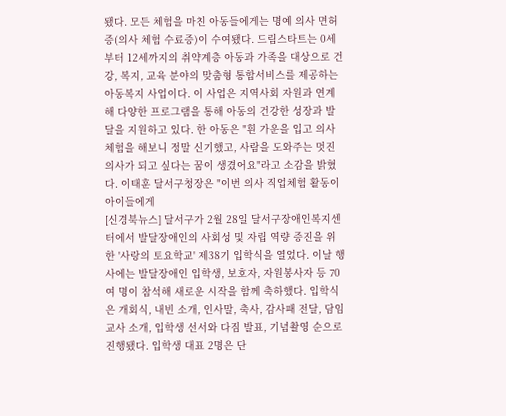됐다. 모든 체험을 마친 아동들에게는 명예 의사 면허증(의사 체험 수료증)이 수여됐다. 드림스타트는 0세부터 12세까지의 취약계층 아동과 가족을 대상으로 건강, 복지, 교육 분야의 맞춤형 통합서비스를 제공하는 아동복지 사업이다. 이 사업은 지역사회 자원과 연계해 다양한 프로그램을 통해 아동의 건강한 성장과 발달을 지원하고 있다. 한 아동은 "흰 가운을 입고 의사 체험을 해보니 정말 신기했고, 사람을 도와주는 멋진 의사가 되고 싶다는 꿈이 생겼어요"라고 소감을 밝혔다. 이태훈 달서구청장은 "이번 의사 직업체험 활동이 아이들에게
[신경북뉴스] 달서구가 2월 28일 달서구장애인복지센터에서 발달장애인의 사회성 및 자립 역량 증진을 위한 '사랑의 토요학교' 제38기 입학식을 열었다. 이날 행사에는 발달장애인 입학생, 보호자, 자원봉사자 등 70여 명이 참석해 새로운 시작을 함께 축하했다. 입학식은 개회식, 내빈 소개, 인사말, 축사, 감사패 전달, 담임 교사 소개, 입학생 선서와 다짐 발표, 기념촬영 순으로 진행됐다. 입학생 대표 2명은 단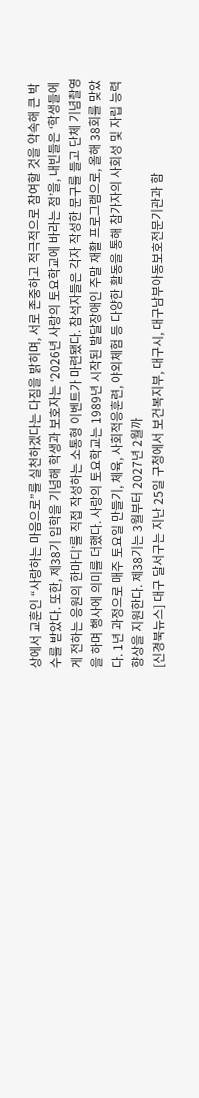상에서 교훈인 “사랑하는 마음으로”를 실천하겠다는 다짐을 밝히며, 서로 존중하고 적극적으로 참여할 것을 약속해 큰 박수를 받았다. 또한, 제38기 입학을 기념해 학생과 보호자는 ‘2026년 사랑의 토요학교에 바라는 점’을, 내빈들은 ‘학생들에게 전하는 응원의 한마디’를 직접 작성하는 소통형 이벤트가 마련됐다. 참석자들은 각자 작성한 문구를 들고 단체 기념촬영을 하며 행사에 의미를 더했다. 사랑의 토요학교는 1989년 시작된 발달장애인 주말 재활 프로그램으로, 올해 38회를 맞았다. 1년 과정으로 매주 토요일 만들기, 체육, 사회적응훈련, 야외체험 등 다양한 활동을 통해 참가자의 사회성 및 자립 능력 향상을 지원한다. 제38기는 3월부터 2027년 2월까
[신경북뉴스] 대구 달서구는 지난 25일 구청에서 보건복지부, 대구시, 대구남부아동보호전문기관과 함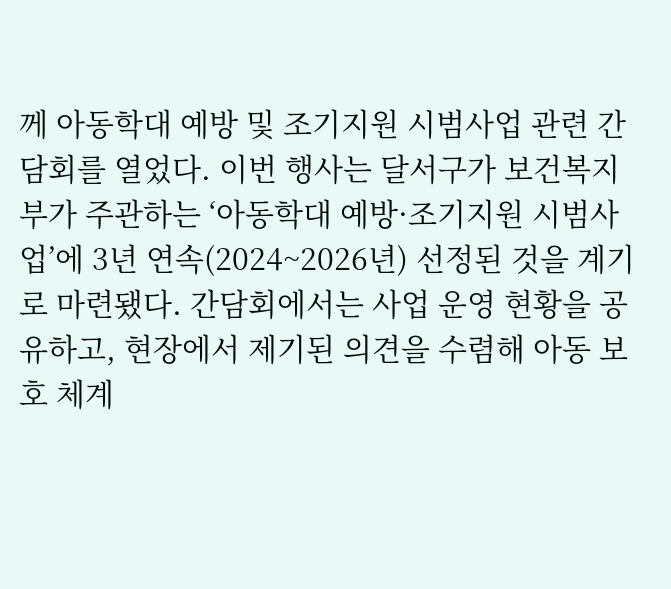께 아동학대 예방 및 조기지원 시범사업 관련 간담회를 열었다. 이번 행사는 달서구가 보건복지부가 주관하는 ‘아동학대 예방·조기지원 시범사업’에 3년 연속(2024~2026년) 선정된 것을 계기로 마련됐다. 간담회에서는 사업 운영 현황을 공유하고, 현장에서 제기된 의견을 수렴해 아동 보호 체계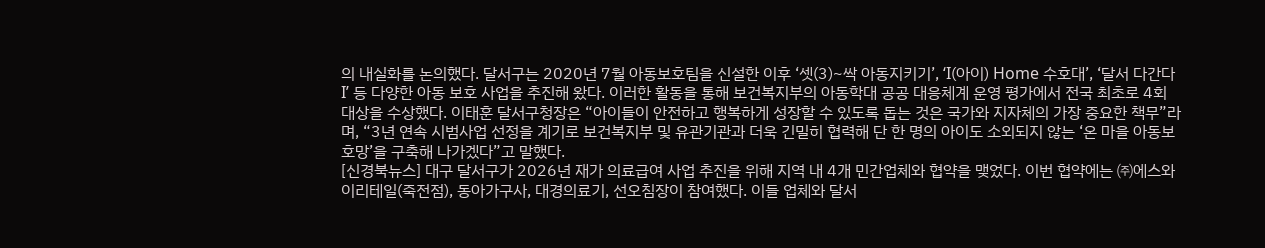의 내실화를 논의했다. 달서구는 2020년 7월 아동보호팀을 신설한 이후 ‘셋(3)~싹 아동지키기’, ‘I(아이) Home 수호대’, ‘달서 다간다 I’ 등 다양한 아동 보호 사업을 추진해 왔다. 이러한 활동을 통해 보건복지부의 아동학대 공공 대응체계 운영 평가에서 전국 최초로 4회 대상을 수상했다. 이태훈 달서구청장은 “아이들이 안전하고 행복하게 성장할 수 있도록 돕는 것은 국가와 지자체의 가장 중요한 책무”라며, “3년 연속 시범사업 선정을 계기로 보건복지부 및 유관기관과 더욱 긴밀히 협력해 단 한 명의 아이도 소외되지 않는 ‘온 마을 아동보호망’을 구축해 나가겠다”고 말했다.
[신경북뉴스] 대구 달서구가 2026년 재가 의료급여 사업 추진을 위해 지역 내 4개 민간업체와 협약을 맺었다. 이번 협약에는 ㈜에스와이리테일(죽전점), 동아가구사, 대경의료기, 선오침장이 참여했다. 이들 업체와 달서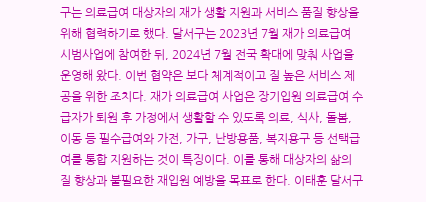구는 의료급여 대상자의 재가 생활 지원과 서비스 품질 향상을 위해 협력하기로 했다. 달서구는 2023년 7월 재가 의료급여 시범사업에 참여한 뒤, 2024년 7월 전국 확대에 맞춰 사업을 운영해 왔다. 이번 협약은 보다 체계적이고 질 높은 서비스 제공을 위한 조치다. 재가 의료급여 사업은 장기입원 의료급여 수급자가 퇴원 후 가정에서 생활할 수 있도록 의료, 식사, 돌봄, 이동 등 필수급여와 가전, 가구, 난방용품, 복지용구 등 선택급여를 통합 지원하는 것이 특징이다. 이를 통해 대상자의 삶의 질 향상과 불필요한 재입원 예방을 목표로 한다. 이태훈 달서구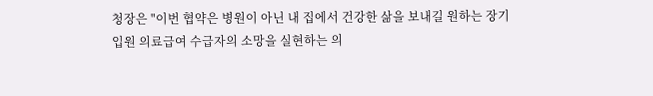청장은 "이번 협약은 병원이 아닌 내 집에서 건강한 삶을 보내길 원하는 장기입원 의료급여 수급자의 소망을 실현하는 의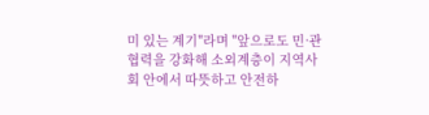미 있는 계기"라며 "앞으로도 민·관 협력을 강화해 소외계층이 지역사회 안에서 따뜻하고 안전하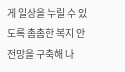게 일상을 누릴 수 있도록 촘촘한 복지 안전망을 구축해 나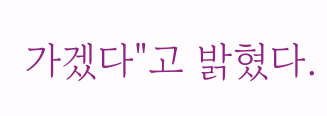가겠다"고 밝혔다.